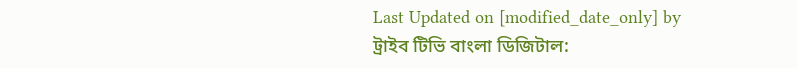Last Updated on [modified_date_only] by
ট্রাইব টিভি বাংলা ডিজিটাল: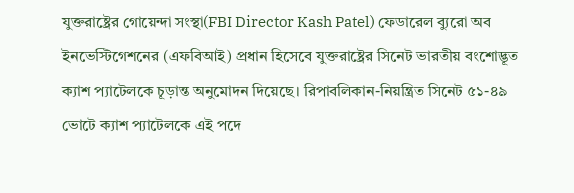যুক্তরাষ্ট্রের গোয়েন্দা সংস্থা(FBI Director Kash Patel) ফেডারেল ব্যুরো অব ইনভেস্টিগেশনের (এফবিআই) প্রধান হিসেবে যুক্তরাষ্ট্রের সিনেট ভারতীয় বংশোদ্ভূত ক্যাশ প্যাটেলকে চূড়ান্ত অনুমোদন দিয়েছে। রিপাবলিকান-নিয়ন্ত্রিত সিনেট ৫১-৪৯ ভোটে ক্যাশ প্যাটেলকে এই পদে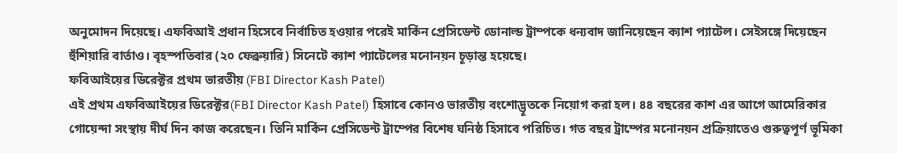অনুমোদন দিয়েছে। এফবিআই প্রধান হিসেবে নির্বাচিত হওয়ার পরেই মার্কিন প্রেসিডেন্ট ডোনাল্ড ট্রাম্পকে ধন্যবাদ জানিয়েছেন ক্যাশ প্যাটেল। সেইসঙ্গে দিয়েছেন হুঁশিয়ারি বার্তাও। বৃহস্পতিবার (২০ ফেব্রুয়ারি) সিনেটে ক্যাশ প্যাটেলের মনোনয়ন চূড়ান্ত হয়েছে।
ফবিআইয়ের ডিরেক্টর প্রথম ভারতীয় (FBI Director Kash Patel)
এই প্রথম এফবিআইয়ের ডিরেক্টর(FBI Director Kash Patel) হিসাবে কোনও ভারতীয় বংশোদ্ভূতকে নিয়োগ করা হল। ৪৪ বছরের কাশ এর আগে আমেরিকার গোয়েন্দা সংস্থায় দীর্ঘ দিন কাজ করেছেন। তিনি মার্কিন প্রেসিডেন্ট ট্রাম্পের বিশেষ ঘনিষ্ঠ হিসাবে পরিচিত। গত বছর ট্রাম্পের মনোনয়ন প্রক্রিয়াতেও গুরুত্বপূর্ণ ভূমিকা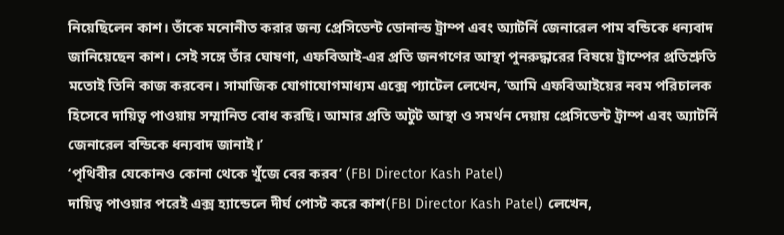নিয়েছিলেন কাশ। তাঁকে মনোনীত করার জন্য প্রেসিডেন্ট ডোনাল্ড ট্রাম্প এবং অ্যাটর্নি জেনারেল পাম বন্ডিকে ধন্যবাদ জানিয়েছেন কাশ। সেই সঙ্গে তাঁর ঘোষণা, এফবিআই-এর প্রতি জনগণের আস্থা পুনরুদ্ধারের বিষয়ে ট্রাম্পের প্রতিশ্রুতি মতোই তিনি কাজ করবেন। সামাজিক যোগাযোগমাধ্যম এক্সে প্যাটেল লেখেন, ‘আমি এফবিআইয়ের নবম পরিচালক হিসেবে দায়িত্ব পাওয়ায় সম্মানিত বোধ করছি। আমার প্রতি অটুট আস্থা ও সমর্থন দেয়ায় প্রেসিডেন্ট ট্রাম্প এবং অ্যাটর্নি জেনারেল বন্ডিকে ধন্যবাদ জানাই।’
‘পৃথিবীর যেকোনও কোনা থেকে খুঁজে বের করব’ (FBI Director Kash Patel)
দায়িত্ব পাওয়ার পরেই এক্স হ্যান্ডেলে দীর্ঘ পোস্ট করে কাশ(FBI Director Kash Patel) লেখেন,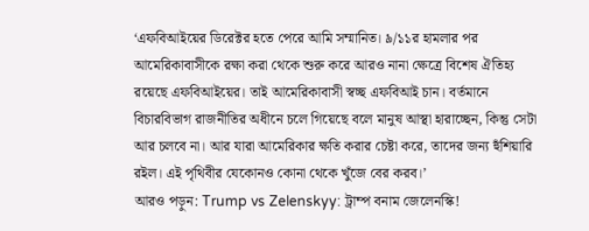‘এফবিআইয়ের ডিরেক্টর হতে পেরে আমি সম্মানিত। ৯/১১র হামলার পর আমেরিকাবাসীকে রক্ষা করা থেকে শুরু করে আরও নানা ক্ষেত্রে বিশেষ ঐতিহ্য রয়েছে এফবিআইয়ের। তাই আমেরিকাবাসী স্বচ্ছ এফবিআই চান। বর্তমানে বিচারবিভাগ রাজনীতির অধীনে চলে গিয়েছে বলে মানুষ আস্থা হারাচ্ছেন, কিন্তু সেটা আর চলবে না। আর যারা আমেরিকার ক্ষতি করার চেষ্টা করে, তাদের জন্য হুঁশিয়ারি রইল। এই পৃথিবীর যেকোনও কোনা থেকে খুঁজে বের করব।’
আরও পড়ুন: Trump vs Zelenskyy: ট্রাম্প বনাম জেলেনস্কি!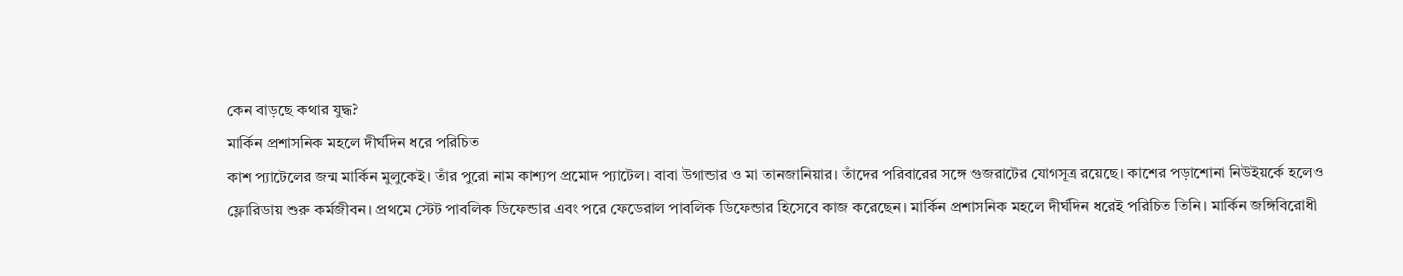কেন বাড়ছে কথার যুদ্ধ?
মার্কিন প্রশাসনিক মহলে দীর্ঘদিন ধরে পরিচিত
কাশ প্যাটেলের জন্ম মার্কিন মুলুকেই। তাঁর পুরো নাম কাশ্যপ প্রমোদ প্যাটেল। বাবা উগান্ডার ও মা তানজানিয়ার। তাঁদের পরিবারের সঙ্গে গুজরাটের যোগসূত্র রয়েছে। কাশের পড়াশোনা নিউইয়র্কে হলেও ফ্লোরিডায় শুরু কর্মজীবন। প্রথমে স্টেট পাবলিক ডিফেন্ডার এবং পরে ফেডেরাল পাবলিক ডিফেন্ডার হিসেবে কাজ করেছেন। মার্কিন প্রশাসনিক মহলে দীর্ঘদিন ধরেই পরিচিত তিনি। মার্কিন জঙ্গিবিরোধী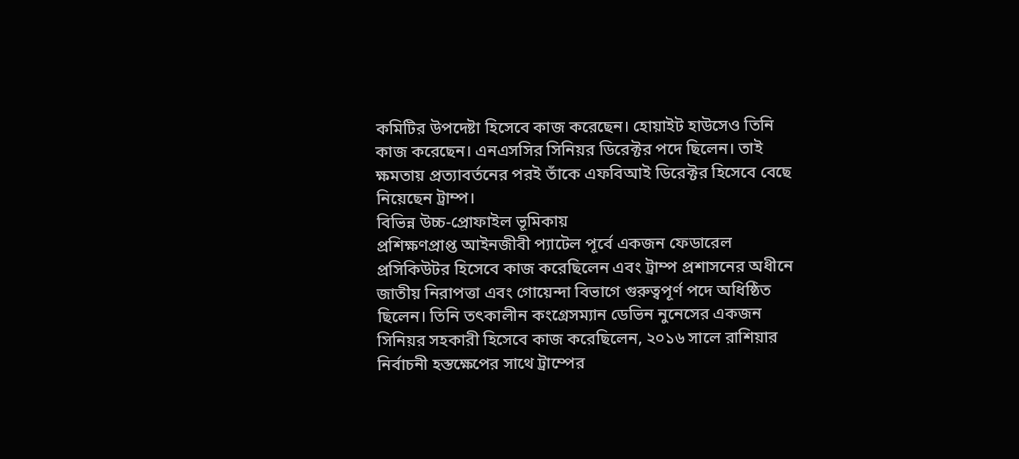কমিটির উপদেষ্টা হিসেবে কাজ করেছেন। হোয়াইট হাউসেও তিনি কাজ করেছেন। এনএসসির সিনিয়র ডিরেক্টর পদে ছিলেন। তাই ক্ষমতায় প্রত্যাবর্তনের পরই তাঁকে এফবিআই ডিরেক্টর হিসেবে বেছে নিয়েছেন ট্রাম্প।
বিভিন্ন উচ্চ-প্রোফাইল ভূমিকায়
প্রশিক্ষণপ্রাপ্ত আইনজীবী প্যাটেল পূর্বে একজন ফেডারেল প্রসিকিউটর হিসেবে কাজ করেছিলেন এবং ট্রাম্প প্রশাসনের অধীনে জাতীয় নিরাপত্তা এবং গোয়েন্দা বিভাগে গুরুত্বপূর্ণ পদে অধিষ্ঠিত ছিলেন। তিনি তৎকালীন কংগ্রেসম্যান ডেভিন নুনেসের একজন সিনিয়র সহকারী হিসেবে কাজ করেছিলেন, ২০১৬ সালে রাশিয়ার নির্বাচনী হস্তক্ষেপের সাথে ট্রাম্পের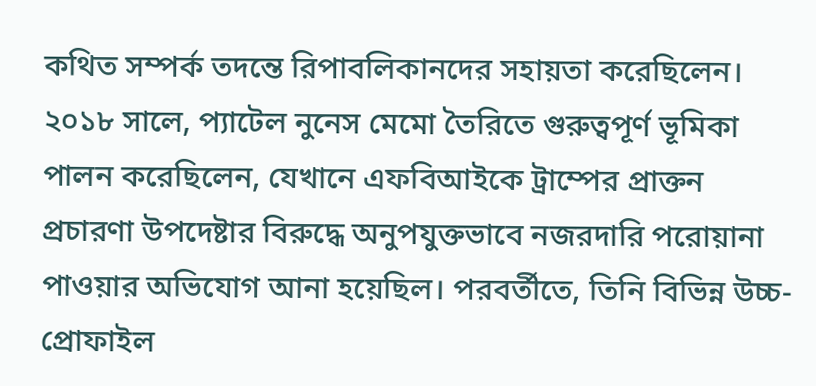কথিত সম্পর্ক তদন্তে রিপাবলিকানদের সহায়তা করেছিলেন। ২০১৮ সালে, প্যাটেল নুনেস মেমো তৈরিতে গুরুত্বপূর্ণ ভূমিকা পালন করেছিলেন, যেখানে এফবিআইকে ট্রাম্পের প্রাক্তন প্রচারণা উপদেষ্টার বিরুদ্ধে অনুপযুক্তভাবে নজরদারি পরোয়ানা পাওয়ার অভিযোগ আনা হয়েছিল। পরবর্তীতে, তিনি বিভিন্ন উচ্চ-প্রোফাইল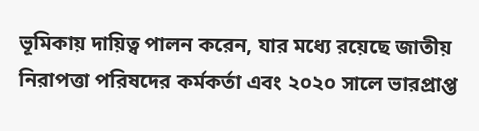ভূমিকায় দায়িত্ব পালন করেন, যার মধ্যে রয়েছে জাতীয় নিরাপত্তা পরিষদের কর্মকর্তা এবং ২০২০ সালে ভারপ্রাপ্ত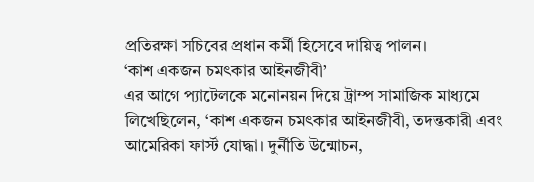প্রতিরক্ষা সচিবের প্রধান কর্মী হিসেবে দায়িত্ব পালন।
‘কাশ একজন চমৎকার আইনজীবী’
এর আগে প্যাটেলকে মনোনয়ন দিয়ে ট্রাম্প সামাজিক মাধ্যমে লিখেছিলেন, ‘কাশ একজন চমৎকার আইনজীবী, তদন্তকারী এবং আমেরিকা ফার্স্ট যোদ্ধা। দুর্নীতি উন্মোচন,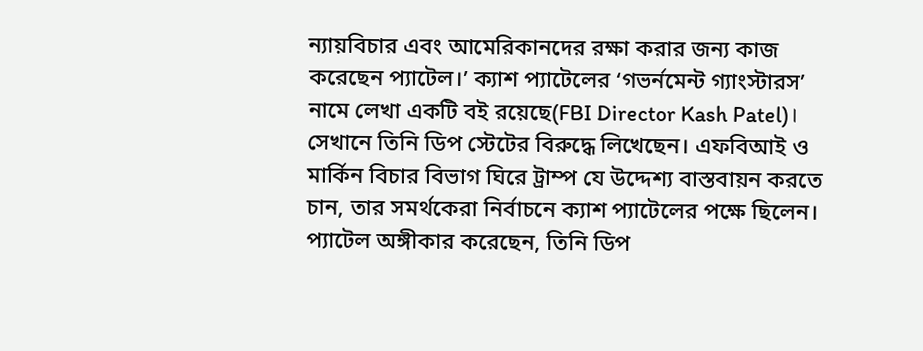ন্যায়বিচার এবং আমেরিকানদের রক্ষা করার জন্য কাজ করেছেন প্যাটেল।’ ক্যাশ প্যাটেলের ‘গভর্নমেন্ট গ্যাংস্টারস’ নামে লেখা একটি বই রয়েছে(FBI Director Kash Patel)। সেখানে তিনি ডিপ স্টেটের বিরুদ্ধে লিখেছেন। এফবিআই ও মার্কিন বিচার বিভাগ ঘিরে ট্রাম্প যে উদ্দেশ্য বাস্তবায়ন করতে চান, তার সমর্থকেরা নির্বাচনে ক্যাশ প্যাটেলের পক্ষে ছিলেন। প্যাটেল অঙ্গীকার করেছেন, তিনি ডিপ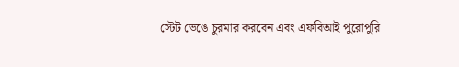স্টেট ভেঙে চুরমার করবেন এবং এফবিআই পুরোপুরি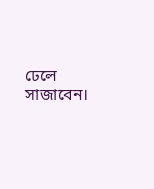ঢেলে সাজাবেন।